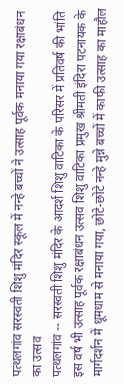पत्थलगांव सरस्वती शिशु मंदिर स्कूल में नन्हे बच्चों ने उत्साह पूर्वक मनाया गया रक्षाबंधन का उत्सव
पत्थलगांव -- सरस्वती शिशु मंदिर के आदर्श शिशु वाटिका के परिसर में प्रतिवर्ष की भांति इस वर्ष भी उत्साह पूर्वक रक्षाबंधन उत्सव शिशु वाटिका प्रमुख श्रीमती इंदिरा पटनायक के मार्गदर्शन में धूमधाम से मनाया गया, छोटे-छोटे नन्हे मुन्ने बच्चों में काफी उत्साह का माहौल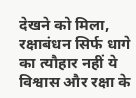देखने को मिला, रक्षाबंधन सिर्फ धागे का त्यौहार नहीं ये विश्वास और रक्षा के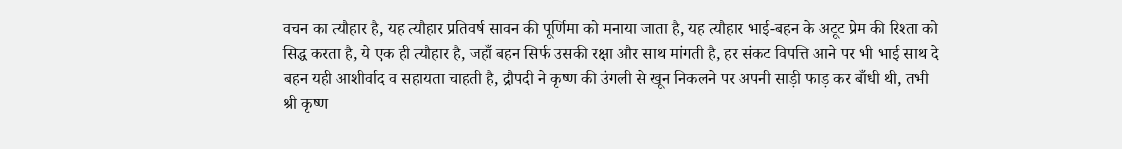वचन का त्यौहार है, यह त्यौहार प्रतिवर्ष सावन की पूर्णिमा को मनाया जाता है, यह त्यौहार भाई-बहन के अटूट प्रेम की रिश्ता को सिद्ध करता है, ये एक ही त्यौहार है, जहाँ बहन सिर्फ उसकी रक्षा और साथ मांगती है, हर संकट विपत्ति आने पर भी भाई साथ दे बहन यही आशीर्वाद व सहायता चाहती है, द्रौपदी ने कृष्ण की उंगली से खून निकलने पर अपनी साड़ी फाड़ कर बाँधी थी, तभी श्री कृष्ण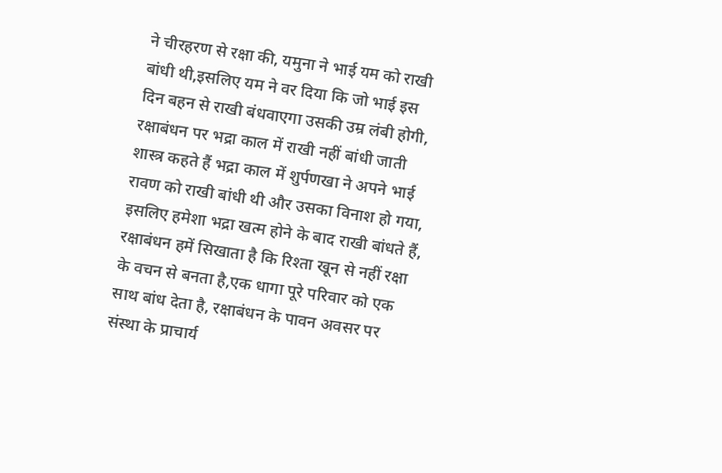ने चीरहरण से रक्षा की, यमुना ने भाई यम को राखी बांधी थी,इसलिए यम ने वर दिया कि जो भाई इस दिन बहन से राखी बंधवाएगा उसकी उम्र लंबी होगी, रक्षाबंधन पर भद्रा काल में राखी नहीं बांधी जाती शास्त्र कहते हैं भद्रा काल में शुर्पणखा ने अपने भाई रावण को राखी बांधी थी और उसका विनाश हो गया, इसलिए हमेशा भद्रा खत्म होने के बाद राखी बांधते हैं, रक्षाबंधन हमें सिखाता है कि रिश्ता खून से नहीं रक्षा के वचन से बनता है,एक धागा पूरे परिवार को एक साथ बांध देता है, रक्षाबंधन के पावन अवसर पर संस्था के प्राचार्य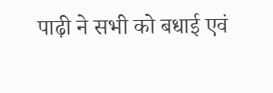पाढ़ी ने सभी को बधाई एवं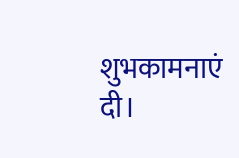शुभकामनाएं दी।